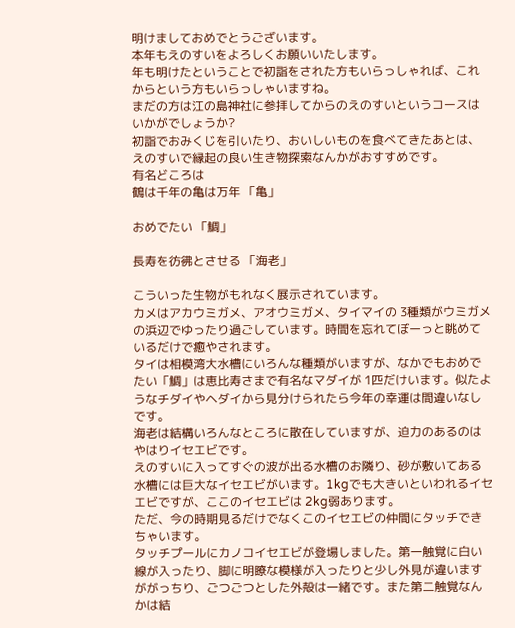明けましておめでとうございます。
本年もえのすいをよろしくお願いいたします。
年も明けたということで初詣をされた方もいらっしゃれば、これからという方もいらっしゃいますね。
まだの方は江の島神社に参拝してからのえのすいというコースはいかがでしょうか?
初詣でおみくじを引いたり、おいしいものを食べてきたあとは、えのすいで縁起の良い生き物探索なんかがおすすめです。
有名どころは
鶴は千年の亀は万年 「亀」

おめでたい 「鯛」

長寿を彷彿とさせる 「海老」

こういった生物がもれなく展示されています。
カメはアカウミガメ、アオウミガメ、タイマイの 3種類がウミガメの浜辺でゆったり過ごしています。時間を忘れてぼーっと眺めているだけで癒やされます。
タイは相模湾大水槽にいろんな種類がいますが、なかでもおめでたい「鯛」は恵比寿さまで有名なマダイが 1匹だけいます。似たようなチダイやヘダイから見分けられたら今年の幸運は間違いなしです。
海老は結構いろんなところに散在していますが、迫力のあるのはやはりイセエビです。
えのすいに入ってすぐの波が出る水槽のお隣り、砂が敷いてある水槽には巨大なイセエビがいます。1kgでも大きいといわれるイセエビですが、ここのイセエビは 2kg弱あります。
ただ、今の時期見るだけでなくこのイセエビの仲間にタッチできちゃいます。
タッチプールにカノコイセエビが登場しました。第一触覚に白い線が入ったり、脚に明瞭な模様が入ったりと少し外見が違いますががっちり、ごつごつとした外殻は一緒です。また第二触覚なんかは結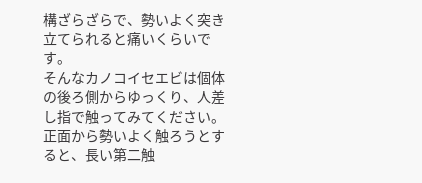構ざらざらで、勢いよく突き立てられると痛いくらいです。
そんなカノコイセエビは個体の後ろ側からゆっくり、人差し指で触ってみてください。正面から勢いよく触ろうとすると、長い第二触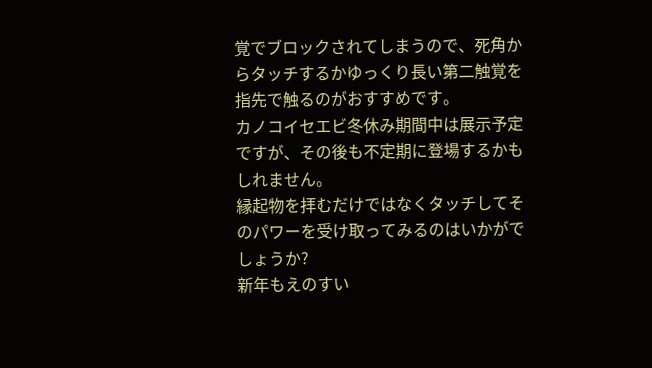覚でブロックされてしまうので、死角からタッチするかゆっくり長い第二触覚を指先で触るのがおすすめです。
カノコイセエビ冬休み期間中は展示予定ですが、その後も不定期に登場するかもしれません。
縁起物を拝むだけではなくタッチしてそのパワーを受け取ってみるのはいかがでしょうか?
新年もえのすい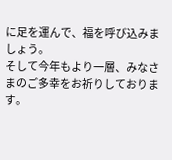に足を運んで、福を呼び込みましょう。
そして今年もより一層、みなさまのご多幸をお祈りしております。